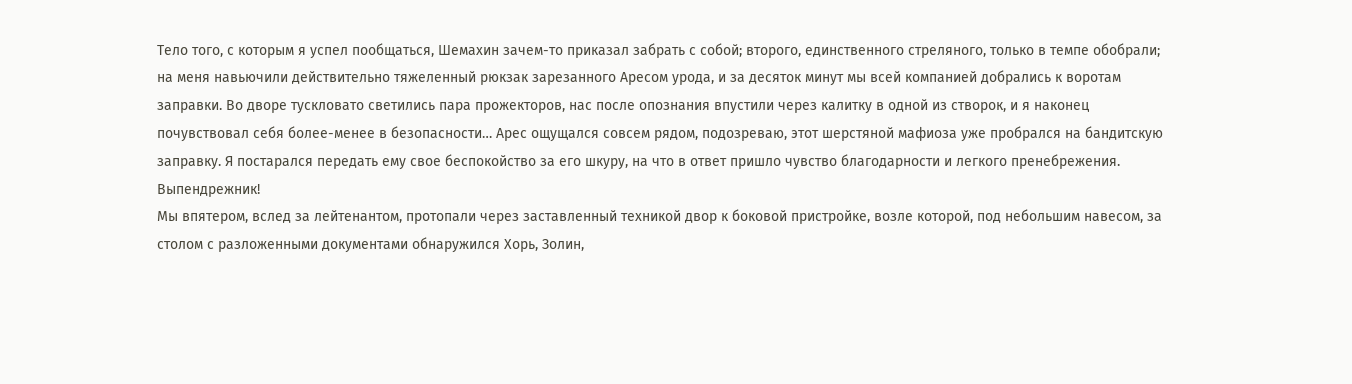Тело того, с которым я успел пообщаться, Шемахин зачем-то приказал забрать с собой; второго, единственного стреляного, только в темпе обобрали; на меня навьючили действительно тяжеленный рюкзак зарезанного Аресом урода, и за десяток минут мы всей компанией добрались к воротам заправки. Во дворе тускловато светились пара прожекторов, нас после опознания впустили через калитку в одной из створок, и я наконец почувствовал себя более-менее в безопасности… Арес ощущался совсем рядом, подозреваю, этот шерстяной мафиоза уже пробрался на бандитскую заправку. Я постарался передать ему свое беспокойство за его шкуру, на что в ответ пришло чувство благодарности и легкого пренебрежения. Выпендрежник!
Мы впятером, вслед за лейтенантом, протопали через заставленный техникой двор к боковой пристройке, возле которой, под небольшим навесом, за столом с разложенными документами обнаружился Хорь, Золин,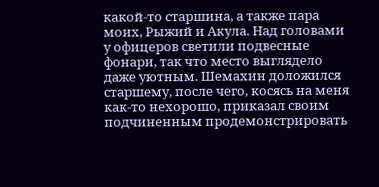какой-то старшина, а также пара моих, Рыжий и Акула. Над головами у офицеров светили подвесные фонари, так что место выглядело даже уютным. Шемахин доложился старшему, после чего, косясь на меня как-то нехорошо, приказал своим подчиненным продемонстрировать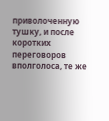приволоченную тушку, и после коротких переговоров вполголоса, те же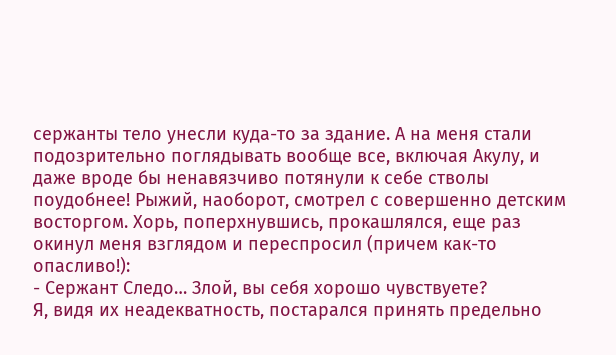сержанты тело унесли куда-то за здание. А на меня стали подозрительно поглядывать вообще все, включая Акулу, и даже вроде бы ненавязчиво потянули к себе стволы поудобнее! Рыжий, наоборот, смотрел с совершенно детским восторгом. Хорь, поперхнувшись, прокашлялся, еще раз окинул меня взглядом и переспросил (причем как-то опасливо!):
- Сержант Следо… Злой, вы себя хорошо чувствуете?
Я, видя их неадекватность, постарался принять предельно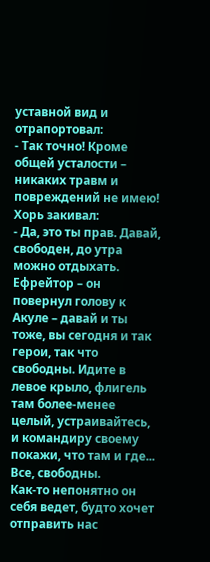уставной вид и отрапортовал:
- Так точно! Кроме общей усталости – никаких травм и повреждений не имею!
Хорь закивал:
- Да, это ты прав. Давай, свободен, до утра можно отдыхать. Ефрейтор – он повернул голову к Акуле – давай и ты тоже, вы сегодня и так герои, так что свободны. Идите в левое крыло, флигель там более-менее целый, устраивайтесь, и командиру своему покажи, что там и где... Все, свободны.
Как-то непонятно он себя ведет, будто хочет отправить нас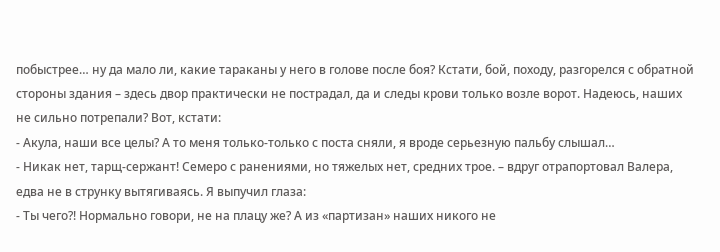побыстрее… ну да мало ли, какие тараканы у него в голове после боя? Кстати, бой, походу, разгорелся с обратной стороны здания – здесь двор практически не пострадал, да и следы крови только возле ворот. Надеюсь, наших не сильно потрепали? Вот, кстати:
- Акула, наши все целы? А то меня только-только с поста сняли, я вроде серьезную пальбу слышал…
- Никак нет, тарщ-сержант! Семеро с ранениями, но тяжелых нет, средних трое. – вдруг отрапортовал Валера, едва не в струнку вытягиваясь. Я выпучил глаза:
- Ты чего?! Нормально говори, не на плацу же? А из «партизан» наших никого не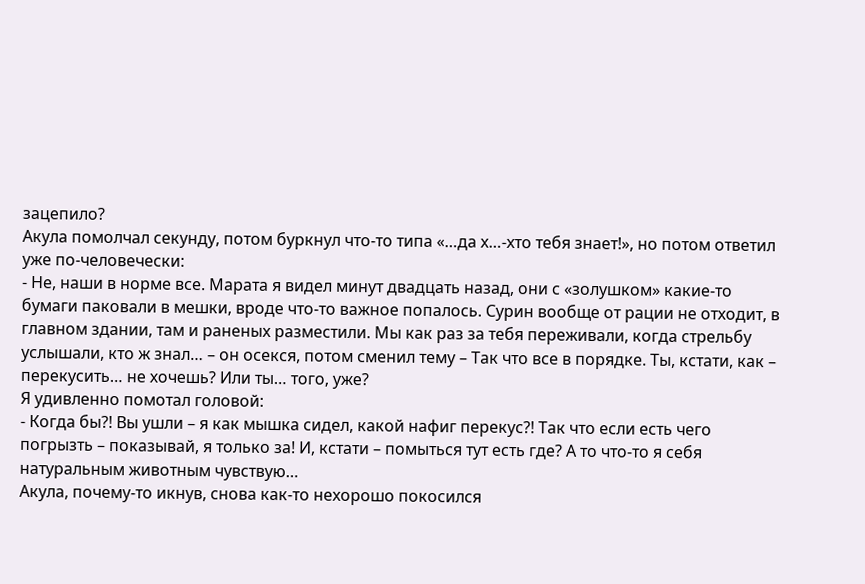зацепило?
Акула помолчал секунду, потом буркнул что-то типа «…да х…-хто тебя знает!», но потом ответил уже по-человечески:
- Не, наши в норме все. Марата я видел минут двадцать назад, они с «золушком» какие-то бумаги паковали в мешки, вроде что-то важное попалось. Сурин вообще от рации не отходит, в главном здании, там и раненых разместили. Мы как раз за тебя переживали, когда стрельбу услышали, кто ж знал… – он осекся, потом сменил тему – Так что все в порядке. Ты, кстати, как – перекусить… не хочешь? Или ты… того, уже?
Я удивленно помотал головой:
- Когда бы?! Вы ушли – я как мышка сидел, какой нафиг перекус?! Так что если есть чего погрызть – показывай, я только за! И, кстати – помыться тут есть где? А то что-то я себя натуральным животным чувствую…
Акула, почему-то икнув, снова как-то нехорошо покосился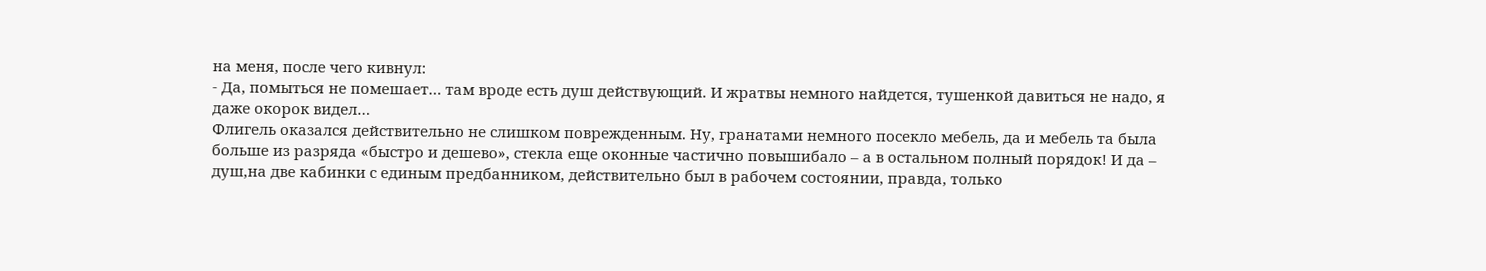на меня, после чего кивнул:
- Да, помыться не помешает… там вроде есть душ действующий. И жратвы немного найдется, тушенкой давиться не надо, я даже окорок видел…
Флигель оказался действительно не слишком поврежденным. Ну, гранатами немного посекло мебель, да и мебель та была больше из разряда «быстро и дешево», стекла еще оконные частично повышибало – а в остальном полный порядок! И да – душ,на две кабинки с единым предбанником, действительно был в рабочем состоянии, правда, только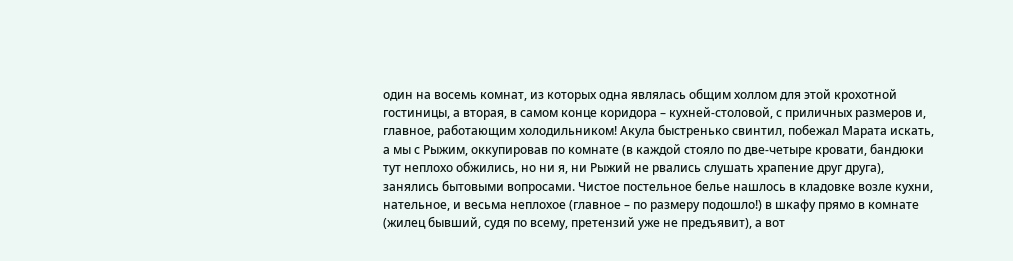один на восемь комнат, из которых одна являлась общим холлом для этой крохотной гостиницы, а вторая, в самом конце коридора – кухней-столовой, с приличных размеров и, главное, работающим холодильником! Акула быстренько свинтил, побежал Марата искать, а мы с Рыжим, оккупировав по комнате (в каждой стояло по две-четыре кровати, бандюки тут неплохо обжились, но ни я, ни Рыжий не рвались слушать храпение друг друга), занялись бытовыми вопросами. Чистое постельное белье нашлось в кладовке возле кухни, нательное, и весьма неплохое (главное – по размеру подошло!) в шкафу прямо в комнате (жилец бывший, судя по всему, претензий уже не предъявит), а вот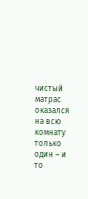чистый матрас оказался на всю комнату только один – и то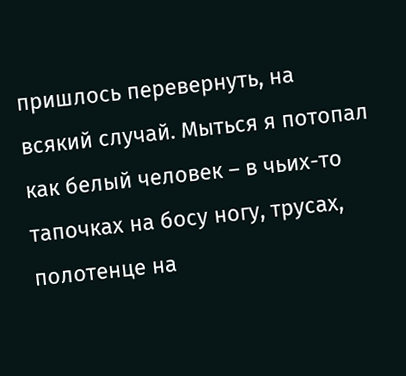пришлось перевернуть, на всякий случай. Мыться я потопал как белый человек – в чьих-то тапочках на босу ногу, трусах, полотенце на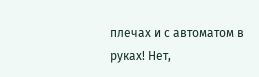плечах и с автоматом в руках! Нет,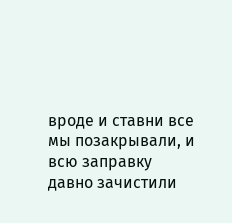вроде и ставни все мы позакрывали, и всю заправку давно зачистили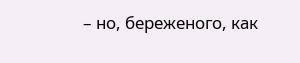– но, береженого, как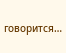говорится…